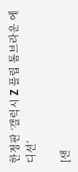한정판 ‘갤럭시 Z 플립 톰브라운 에디션’

[샌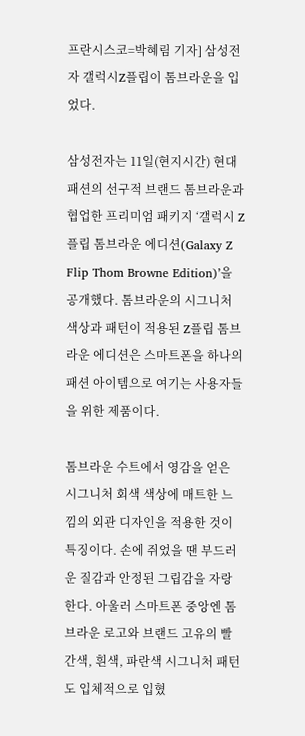프란시스코=박혜림 기자] 삼성전자 갤럭시Z플립이 톰브라운을 입었다.

삼성전자는 11일(현지시간) 현대 패션의 선구적 브랜드 톰브라운과 협업한 프리미엄 패키지 ‘갤럭시 Z 플립 톰브라운 에디션(Galaxy Z Flip Thom Browne Edition)’을 공개했다. 톰브라운의 시그니처 색상과 패턴이 적용된 Z플립 톰브라운 에디션은 스마트폰을 하나의 패션 아이템으로 여기는 사용자들을 위한 제품이다.

톰브라운 수트에서 영감을 얻은 시그니처 회색 색상에 매트한 느낌의 외관 디자인을 적용한 것이 특징이다. 손에 쥐었을 땐 부드러운 질감과 안정된 그립감을 자랑한다. 아울러 스마트폰 중앙엔 톰브라운 로고와 브랜드 고유의 빨간색, 흰색, 파란색 시그니처 패턴도 입체적으로 입혔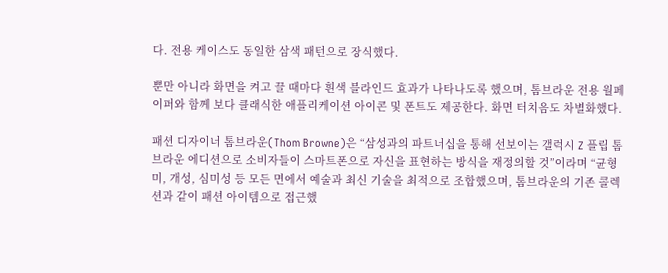다. 전용 케이스도 동일한 삼색 패턴으로 장식했다.

뿐만 아니라 화면을 켜고 끌 때마다 흰색 블라인드 효과가 나타나도록 했으며, 톰브라운 전용 월페이퍼와 함께 보다 클래식한 애플리케이션 아이콘 및 폰트도 제공한다. 화면 터치음도 차별화했다.

패션 디자이너 톰브라운(Thom Browne)은 “삼성과의 파트너십을 통해 선보이는 갤럭시 Z 플립 톰브라운 에디션으로 소비자들이 스마트폰으로 자신을 표현하는 방식을 재정의할 것”이라며 “균형미, 개성, 심미성 등 모든 면에서 예술과 최신 기술을 최적으로 조합했으며, 톰브라운의 기존 콜렉션과 같이 패션 아이템으로 접근했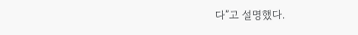다”고 설명했다.